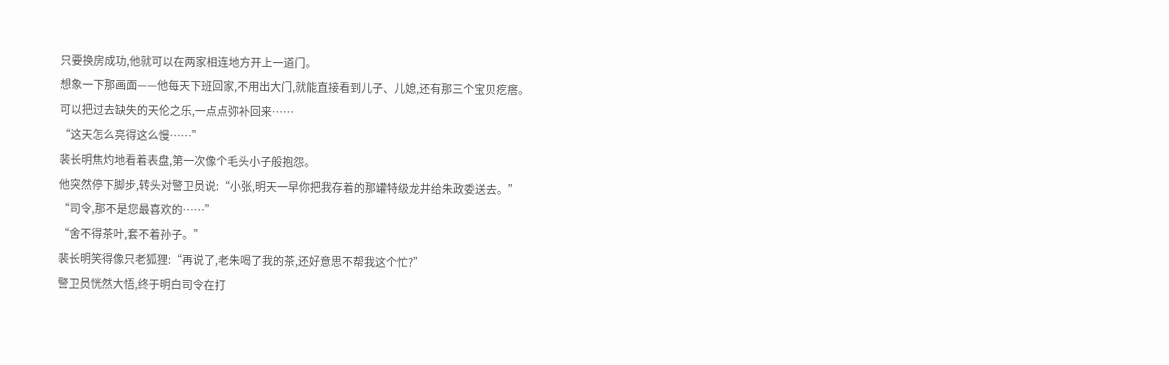只要换房成功,他就可以在两家相连地方开上一道门。
想象一下那画面——他每天下班回家,不用出大门,就能直接看到儿子、儿媳,还有那三个宝贝疙瘩。
可以把过去缺失的天伦之乐,一点点弥补回来……
“这天怎么亮得这么慢……”
裴长明焦灼地看着表盘,第一次像个毛头小子般抱怨。
他突然停下脚步,转头对警卫员说:“小张,明天一早你把我存着的那罐特级龙井给朱政委送去。”
“司令,那不是您最喜欢的……”
“舍不得茶叶,套不着孙子。”
裴长明笑得像只老狐狸:“再说了,老朱喝了我的茶,还好意思不帮我这个忙?”
警卫员恍然大悟,终于明白司令在打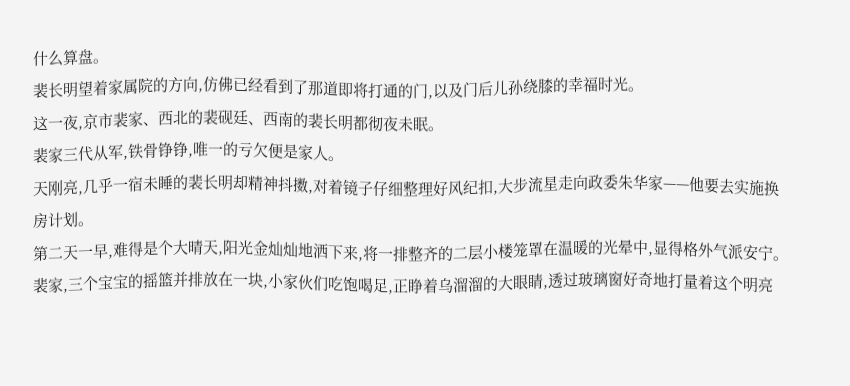什么算盘。
裴长明望着家属院的方向,仿佛已经看到了那道即将打通的门,以及门后儿孙绕膝的幸福时光。
这一夜,京市裴家、西北的裴砚廷、西南的裴长明都彻夜未眠。
裴家三代从军,铁骨铮铮,唯一的亏欠便是家人。
天刚亮,几乎一宿未睡的裴长明却精神抖擞,对着镜子仔细整理好风纪扣,大步流星走向政委朱华家——他要去实施换房计划。
第二天一早,难得是个大晴天,阳光金灿灿地洒下来,将一排整齐的二层小楼笼罩在温暖的光晕中,显得格外气派安宁。
裴家,三个宝宝的摇篮并排放在一块,小家伙们吃饱喝足,正睁着乌溜溜的大眼睛,透过玻璃窗好奇地打量着这个明亮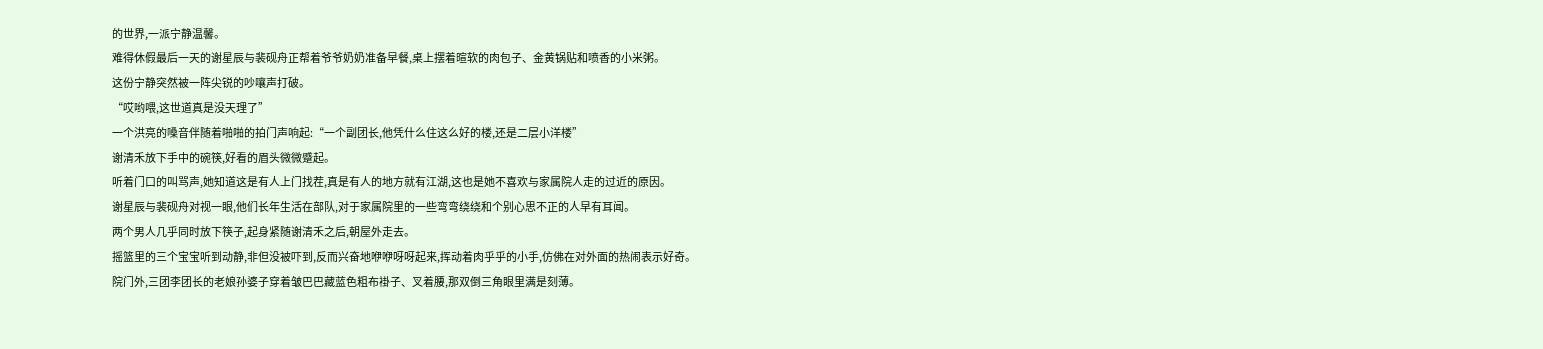的世界,一派宁静温馨。
难得休假最后一天的谢星辰与裴砚舟正帮着爷爷奶奶准备早餐,桌上摆着暄软的肉包子、金黄锅贴和喷香的小米粥。
这份宁静突然被一阵尖锐的吵嚷声打破。
“哎哟喂,这世道真是没天理了”
一个洪亮的嗓音伴随着啪啪的拍门声响起:“一个副团长,他凭什么住这么好的楼,还是二层小洋楼”
谢清禾放下手中的碗筷,好看的眉头微微蹙起。
听着门口的叫骂声,她知道这是有人上门找茬,真是有人的地方就有江湖,这也是她不喜欢与家属院人走的过近的原因。
谢星辰与裴砚舟对视一眼,他们长年生活在部队,对于家属院里的一些弯弯绕绕和个别心思不正的人早有耳闻。
两个男人几乎同时放下筷子,起身紧随谢清禾之后,朝屋外走去。
摇篮里的三个宝宝听到动静,非但没被吓到,反而兴奋地咿咿呀呀起来,挥动着肉乎乎的小手,仿佛在对外面的热闹表示好奇。
院门外,三团李团长的老娘孙婆子穿着皱巴巴藏蓝色粗布褂子、叉着腰,那双倒三角眼里满是刻薄。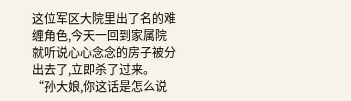这位军区大院里出了名的难缠角色,今天一回到家属院就听说心心念念的房子被分出去了,立即杀了过来。
“孙大娘,你这话是怎么说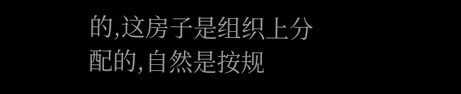的,这房子是组织上分配的,自然是按规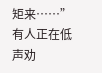矩来……”
有人正在低声劝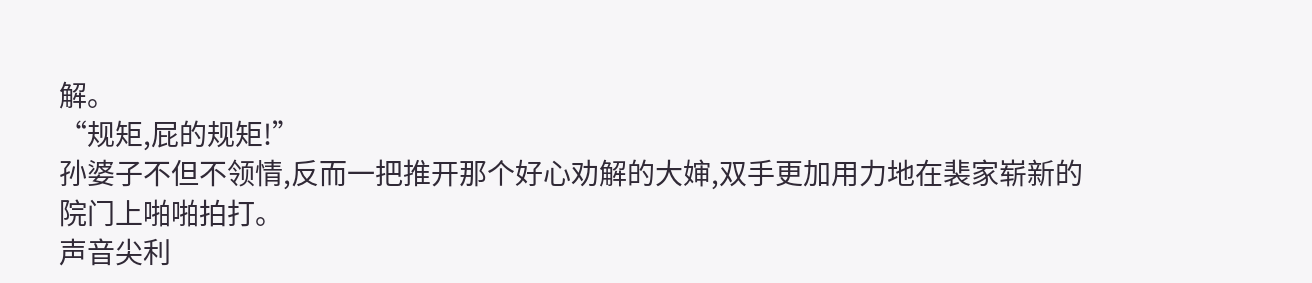解。
“规矩,屁的规矩!”
孙婆子不但不领情,反而一把推开那个好心劝解的大婶,双手更加用力地在裴家崭新的院门上啪啪拍打。
声音尖利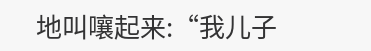地叫嚷起来:“我儿子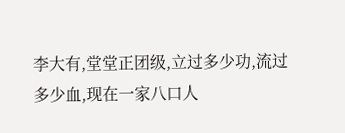李大有,堂堂正团级,立过多少功,流过多少血,现在一家八口人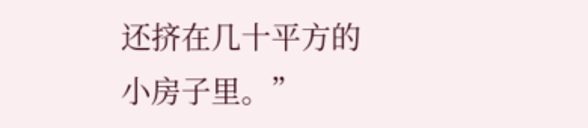还挤在几十平方的小房子里。”